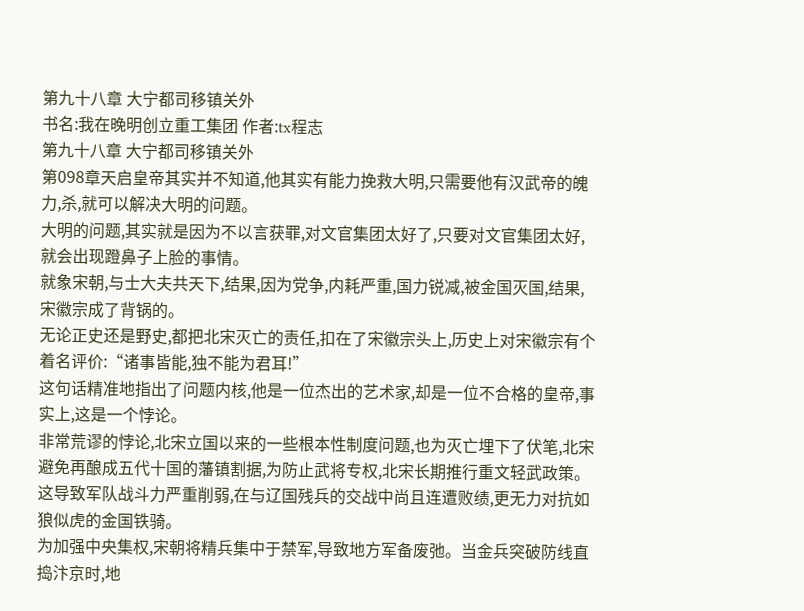第九十八章 大宁都司移镇关外
书名:我在晚明创立重工集团 作者:tx程志
第九十八章 大宁都司移镇关外
第098章天启皇帝其实并不知道,他其实有能力挽救大明,只需要他有汉武帝的魄力,杀,就可以解决大明的问题。
大明的问题,其实就是因为不以言获罪,对文官集团太好了,只要对文官集团太好,就会出现蹬鼻子上脸的事情。
就象宋朝,与士大夫共天下,结果,因为党争,内耗严重,国力锐减,被金国灭国,结果,宋徽宗成了背锅的。
无论正史还是野史,都把北宋灭亡的责任,扣在了宋徽宗头上,历史上对宋徽宗有个着名评价:“诸事皆能,独不能为君耳!”
这句话精准地指出了问题内核,他是一位杰出的艺术家,却是一位不合格的皇帝,事实上,这是一个悖论。
非常荒谬的悖论,北宋立国以来的一些根本性制度问题,也为灭亡埋下了伏笔,北宋避免再酿成五代十国的藩镇割据,为防止武将专权,北宋长期推行重文轻武政策。
这导致军队战斗力严重削弱,在与辽国残兵的交战中尚且连遭败绩,更无力对抗如狼似虎的金国铁骑。
为加强中央集权,宋朝将精兵集中于禁军,导致地方军备废弛。当金兵突破防线直捣汴京时,地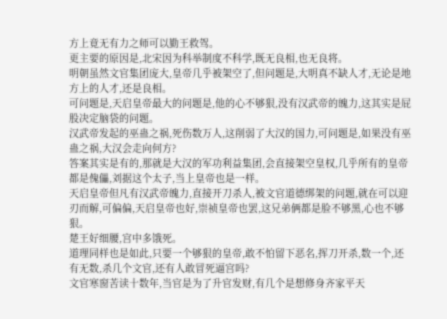方上竟无有力之师可以勤王救驾。
更主要的原因是,北宋因为科举制度不科学,既无良相,也无良将。
明朝虽然文官集团庞大,皇帝几乎被架空了,但问题是,大明真不缺人才,无论是地方上的人才,还是良相。
可问题是,天启皇帝最大的问题是,他的心不够狠,没有汉武帝的魄力,这其实是屁股决定脑袋的问题。
汉武帝发起的巫蛊之祸,死伤数万人,这削弱了大汉的国力,可问题是,如果没有巫蛊之祸,大汉会走向何方?
答案其实是有的,那就是大汉的军功利益集团,会直接架空皇权,几乎所有的皇帝都是傀儡,刘据这个太子,当上皇帝也是一样。
天启皇帝但凡有汉武帝魄力,直接开刀杀人,被文官道德绑架的问题,就在可以迎刃而解,可偏偏,天启皇帝也好,崇祯皇帝也罢,这兄弟俩都是脸不够黑,心也不够狠。
楚王好细腰,宫中多饿死。
道理同样也是如此,只要一个够狠的皇帝,敢不怕留下恶名,挥刀开杀,数一个,还有无数,杀几个文官,还有人敢冒死逼宫吗?
文官寒窗苦读十数年,当官是为了升官发财,有几个是想修身齐家平天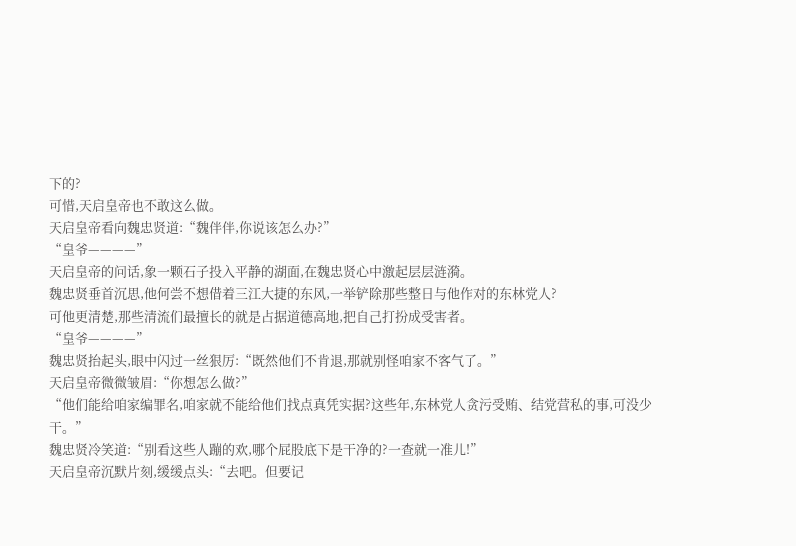下的?
可惜,天启皇帝也不敢这么做。
天启皇帝看向魏忠贤道:“魏伴伴,你说该怎么办?”
“皇爷————”
天启皇帝的问话,象一颗石子投入平静的湖面,在魏忠贤心中激起层层涟漪。
魏忠贤垂首沉思,他何尝不想借着三江大捷的东风,一举铲除那些整日与他作对的东林党人?
可他更清楚,那些清流们最擅长的就是占据道德高地,把自己打扮成受害者。
“皇爷————”
魏忠贤抬起头,眼中闪过一丝狠厉:“既然他们不肯退,那就别怪咱家不客气了。”
天启皇帝微微皱眉:“你想怎么做?”
“他们能给咱家编罪名,咱家就不能给他们找点真凭实据?这些年,东林党人贪污受贿、结党营私的事,可没少干。”
魏忠贤冷笑道:“别看这些人蹦的欢,哪个屁股底下是干净的?一查就一准儿!”
天启皇帝沉默片刻,缓缓点头:“去吧。但要记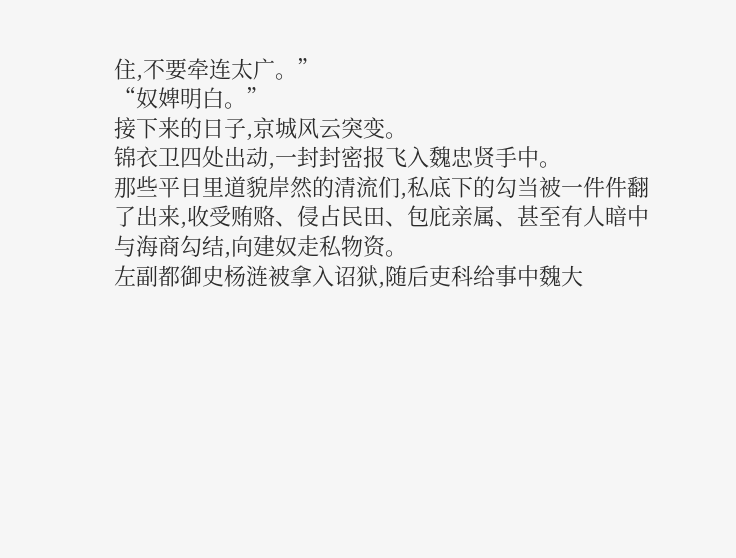住,不要牵连太广。”
“奴婢明白。”
接下来的日子,京城风云突变。
锦衣卫四处出动,一封封密报飞入魏忠贤手中。
那些平日里道貌岸然的清流们,私底下的勾当被一件件翻了出来,收受贿赂、侵占民田、包庇亲属、甚至有人暗中与海商勾结,向建奴走私物资。
左副都御史杨涟被拿入诏狱,随后吏科给事中魏大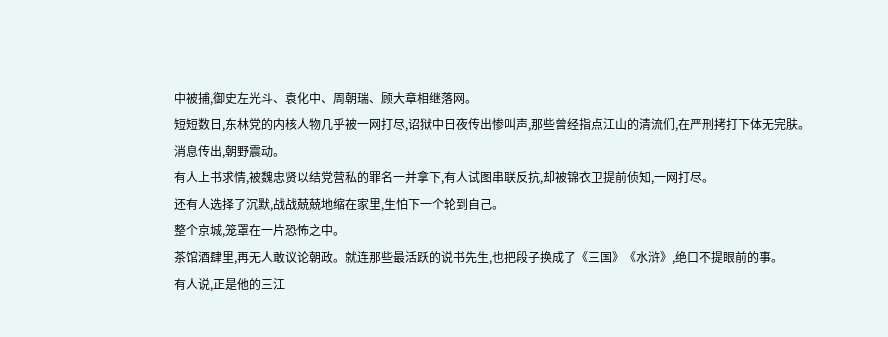中被捕,御史左光斗、袁化中、周朝瑞、顾大章相继落网。
短短数日,东林党的内核人物几乎被一网打尽,诏狱中日夜传出惨叫声,那些曾经指点江山的清流们,在严刑拷打下体无完肤。
消息传出,朝野震动。
有人上书求情,被魏忠贤以结党营私的罪名一并拿下,有人试图串联反抗,却被锦衣卫提前侦知,一网打尽。
还有人选择了沉默,战战兢兢地缩在家里,生怕下一个轮到自己。
整个京城,笼罩在一片恐怖之中。
茶馆酒肆里,再无人敢议论朝政。就连那些最活跃的说书先生,也把段子换成了《三国》《水浒》,绝口不提眼前的事。
有人说,正是他的三江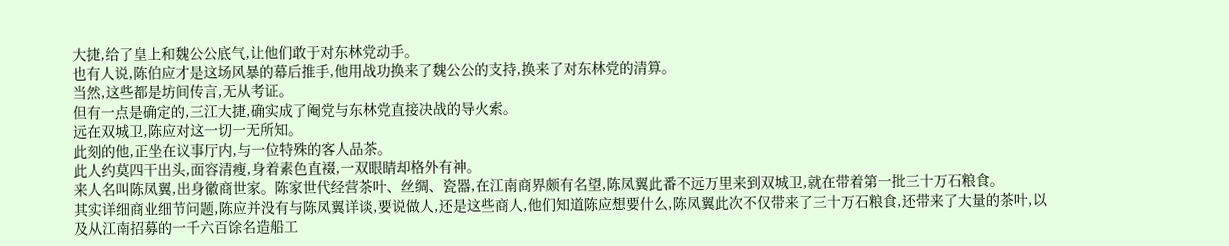大捷,给了皇上和魏公公底气,让他们敢于对东林党动手。
也有人说,陈伯应才是这场风暴的幕后推手,他用战功换来了魏公公的支持,换来了对东林党的清算。
当然,这些都是坊间传言,无从考证。
但有一点是确定的,三江大捷,确实成了阉党与东林党直接决战的导火索。
远在双城卫,陈应对这一切一无所知。
此刻的他,正坐在议事厅内,与一位特殊的客人品茶。
此人约莫四干出头,面容清瘦,身着素色直裰,一双眼睛却格外有神。
来人名叫陈凤翼,出身徽商世家。陈家世代经营茶叶、丝绸、瓷器,在江南商界颇有名望,陈凤翼此番不远万里来到双城卫,就在带着第一批三十万石粮食。
其实详细商业细节问题,陈应并没有与陈凤翼详谈,要说做人,还是这些商人,他们知道陈应想要什么,陈凤翼此次不仅带来了三十万石粮食,还带来了大量的茶叶,以及从江南招募的一千六百馀名造船工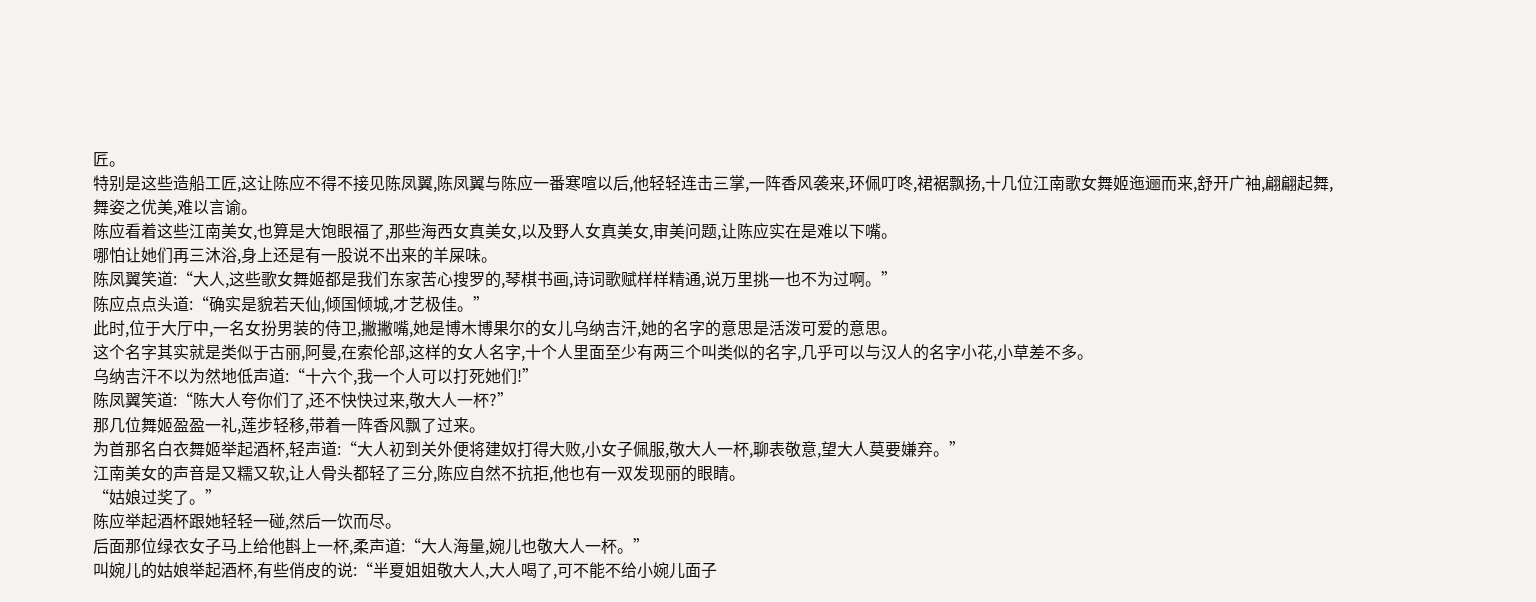匠。
特别是这些造船工匠,这让陈应不得不接见陈凤翼,陈凤翼与陈应一番寒喧以后,他轻轻连击三掌,一阵香风袭来,环佩叮咚,裙裾飘扬,十几位江南歌女舞姬迤逦而来,舒开广袖,翩翩起舞,舞姿之优美,难以言谕。
陈应看着这些江南美女,也算是大饱眼福了,那些海西女真美女,以及野人女真美女,审美问题,让陈应实在是难以下嘴。
哪怕让她们再三沐浴,身上还是有一股说不出来的羊屎味。
陈凤翼笑道:“大人,这些歌女舞姬都是我们东家苦心搜罗的,琴棋书画,诗词歌赋样样精通,说万里挑一也不为过啊。”
陈应点点头道:“确实是貌若天仙,倾国倾城,才艺极佳。”
此时,位于大厅中,一名女扮男装的侍卫,撇撇嘴,她是博木博果尔的女儿乌纳吉汗,她的名字的意思是活泼可爱的意思。
这个名字其实就是类似于古丽,阿曼,在索伦部,这样的女人名字,十个人里面至少有两三个叫类似的名字,几乎可以与汉人的名字小花,小草差不多。
乌纳吉汗不以为然地低声道:“十六个,我一个人可以打死她们!”
陈凤翼笑道:“陈大人夸你们了,还不快快过来,敬大人一杯?”
那几位舞姬盈盈一礼,莲步轻移,带着一阵香风飘了过来。
为首那名白衣舞姬举起酒杯,轻声道:“大人初到关外便将建奴打得大败,小女子佩服,敬大人一杯,聊表敬意,望大人莫要嫌弃。”
江南美女的声音是又糯又软,让人骨头都轻了三分,陈应自然不抗拒,他也有一双发现丽的眼睛。
“姑娘过奖了。”
陈应举起酒杯跟她轻轻一碰,然后一饮而尽。
后面那位绿衣女子马上给他斟上一杯,柔声道:“大人海量,婉儿也敬大人一杯。”
叫婉儿的姑娘举起酒杯,有些俏皮的说:“半夏姐姐敬大人,大人喝了,可不能不给小婉儿面子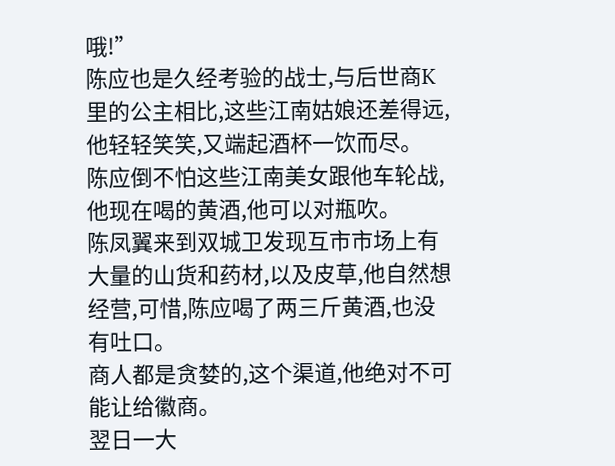哦!”
陈应也是久经考验的战士,与后世商K里的公主相比,这些江南姑娘还差得远,他轻轻笑笑,又端起酒杯一饮而尽。
陈应倒不怕这些江南美女跟他车轮战,他现在喝的黄酒,他可以对瓶吹。
陈凤翼来到双城卫发现互市市场上有大量的山货和药材,以及皮草,他自然想经营,可惜,陈应喝了两三斤黄酒,也没有吐口。
商人都是贪婪的,这个渠道,他绝对不可能让给徽商。
翌日一大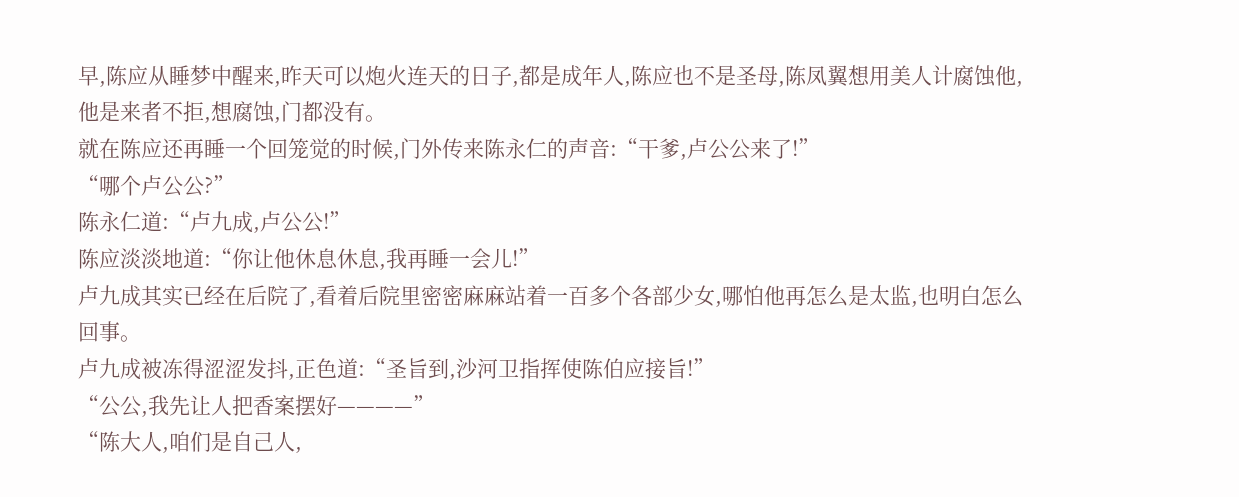早,陈应从睡梦中醒来,昨天可以炮火连天的日子,都是成年人,陈应也不是圣母,陈凤翼想用美人计腐蚀他,他是来者不拒,想腐蚀,门都没有。
就在陈应还再睡一个回笼觉的时候,门外传来陈永仁的声音:“干爹,卢公公来了!”
“哪个卢公公?”
陈永仁道:“卢九成,卢公公!”
陈应淡淡地道:“你让他休息休息,我再睡一会儿!”
卢九成其实已经在后院了,看着后院里密密麻麻站着一百多个各部少女,哪怕他再怎么是太监,也明白怎么回事。
卢九成被冻得涩涩发抖,正色道:“圣旨到,沙河卫指挥使陈伯应接旨!”
“公公,我先让人把香案摆好————”
“陈大人,咱们是自己人,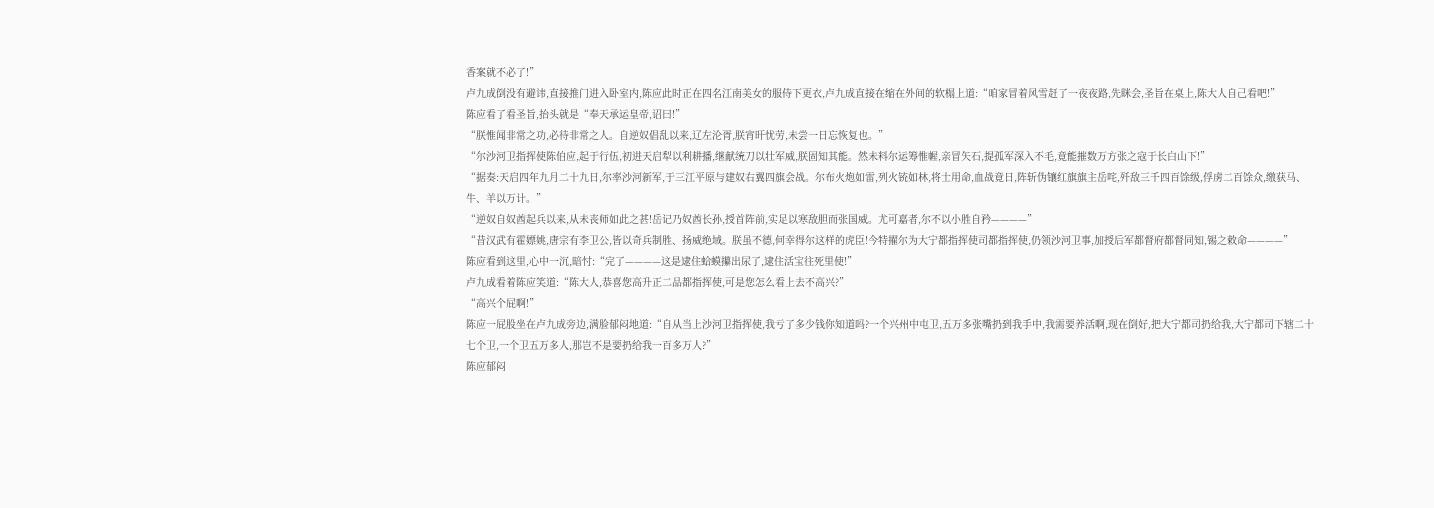香案就不必了!”
卢九成倒没有避讳,直接推门进入卧室内,陈应此时正在四名江南美女的服侍下更衣,卢九成直接在缩在外间的软榻上道:“咱家冒着风雪赶了一夜夜路,先眯会,圣旨在桌上,陈大人自己看吧!”
陈应看了看圣旨,抬头就是“奉天承运皇帝,诏曰!”
“朕惟闻非常之功,必待非常之人。自逆奴倡乱以来,辽左沦胥,朕宵旰忧劳,未尝一日忘恢复也。”
“尔沙河卫指挥使陈伯应,起于行伍,初进天启犁以利耕播,继献统刀以壮军威,朕固知其能。然未料尔运筹惟幄,亲冒矢石,提孤军深入不毛,竟能摧数万方张之寇于长白山下!”
“据奏:天启四年九月二十九日,尔率沙河新军,于三江平原与建奴右翼四旗会战。尔布火炮如雷,列火铳如林,将士用命,血战竟日,阵斩伪镶红旗旗主岳咤,歼敌三千四百馀级,俘虏二百馀众,缴获马、牛、羊以万计。”
“逆奴自奴酋起兵以来,从未丧师如此之甚!岳记乃奴酋长孙,授首阵前,实足以寒敌胆而张国威。尤可嘉者,尔不以小胜自矜————”
“昔汉武有霍嫖姚,唐宗有李卫公,皆以奇兵制胜、扬威绝域。朕虽不德,何幸得尔这样的虎臣!今特擢尔为大宁都指挥使司都指挥使,仍领沙河卫事,加授后军都督府都督同知,锡之敕命————”
陈应看到这里,心中一沉,暗忖:“完了————这是逮住蛤蟆攥出尿了,逮住活宝往死里使!”
卢九成看着陈应笑道:“陈大人,恭喜您高升正二品都指挥使,可是您怎么看上去不高兴?”
“高兴个屁啊!”
陈应一屁股坐在卢九成旁边,满脸郁闷地道:“自从当上沙河卫指挥使,我亏了多少钱你知道吗?一个兴州中屯卫,五万多张嘴扔到我手中,我需要养活啊,现在倒好,把大宁都司扔给我,大宁都司下辖二十七个卫,一个卫五万多人,那岂不是要扔给我一百多万人?”
陈应郁闷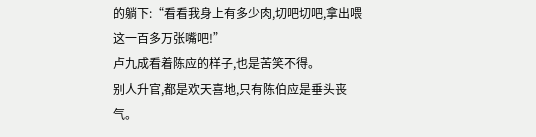的躺下:“看看我身上有多少肉,切吧切吧,拿出喂这一百多万张嘴吧!”
卢九成看着陈应的样子,也是苦笑不得。
别人升官,都是欢天喜地,只有陈伯应是垂头丧气。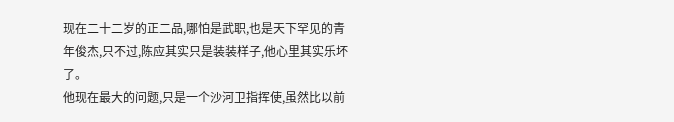现在二十二岁的正二品,哪怕是武职,也是天下罕见的青年俊杰,只不过,陈应其实只是装装样子,他心里其实乐坏了。
他现在最大的问题,只是一个沙河卫指挥使,虽然比以前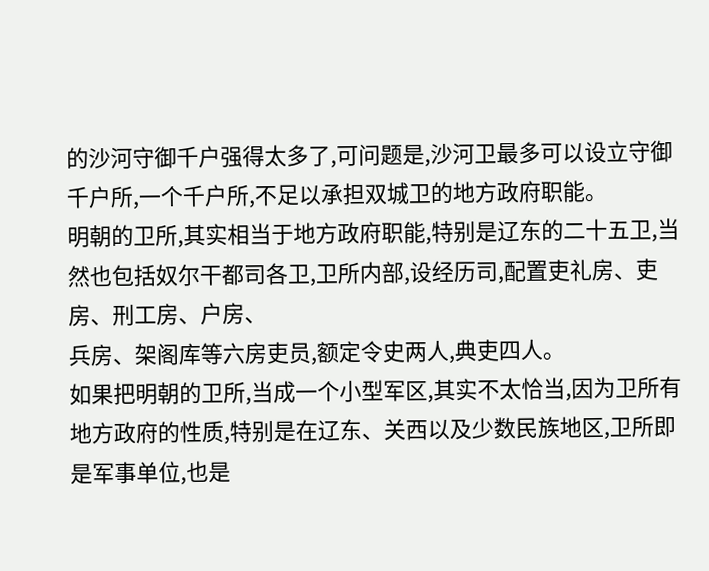的沙河守御千户强得太多了,可问题是,沙河卫最多可以设立守御千户所,一个千户所,不足以承担双城卫的地方政府职能。
明朝的卫所,其实相当于地方政府职能,特别是辽东的二十五卫,当然也包括奴尔干都司各卫,卫所内部,设经历司,配置吏礼房、吏房、刑工房、户房、
兵房、架阁库等六房吏员,额定令史两人,典吏四人。
如果把明朝的卫所,当成一个小型军区,其实不太恰当,因为卫所有地方政府的性质,特别是在辽东、关西以及少数民族地区,卫所即是军事单位,也是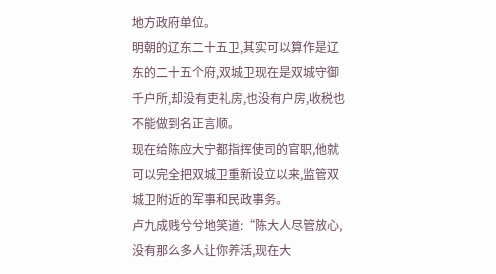地方政府单位。
明朝的辽东二十五卫,其实可以算作是辽东的二十五个府,双城卫现在是双城守御千户所,却没有吏礼房,也没有户房,收税也不能做到名正言顺。
现在给陈应大宁都指挥使司的官职,他就可以完全把双城卫重新设立以来,监管双城卫附近的军事和民政事务。
卢九成贱兮兮地笑道:“陈大人尽管放心,没有那么多人让你养活,现在大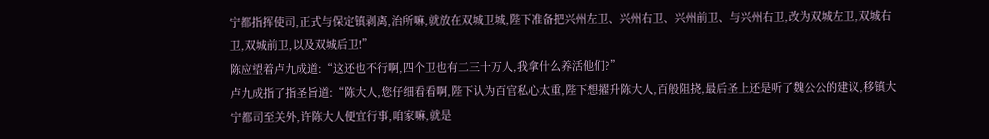宁都指挥使司,正式与保定镇剥离,治所嘛,就放在双城卫城,陛下准备把兴州左卫、兴州右卫、兴州前卫、与兴州右卫,改为双城左卫,双城右卫,双城前卫,以及双城后卫!”
陈应望着卢九成道:“这还也不行啊,四个卫也有二三十万人,我拿什么养活他们?”
卢九成指了指圣旨道:“陈大人,您仔细看看啊,陛下认为百官私心太重,陛下想擢升陈大人,百般阻挠,最后圣上还是听了魏公公的建议,移镇大宁都司至关外,许陈大人便宜行事,咱家嘛,就是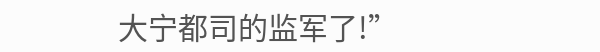大宁都司的监军了!”